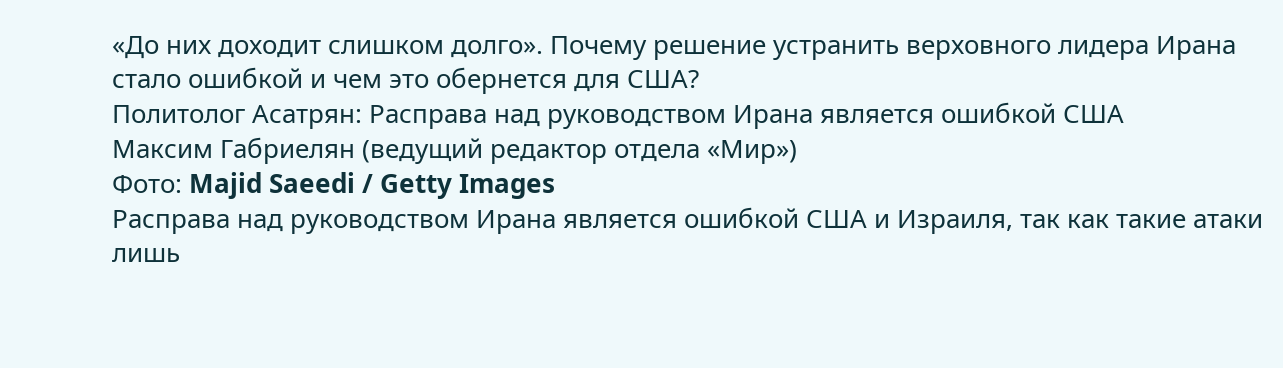«До них доходит слишком долго». Почему решение устранить верховного лидера Ирана стало ошибкой и чем это обернется для США?
Политолог Асатрян: Расправа над руководством Ирана является ошибкой США
Максим Габриелян (ведущий редактор отдела «Мир»)
Фото: Majid Saeedi / Getty Images
Расправа над руководством Ирана является ошибкой США и Израиля, так как такие атаки лишь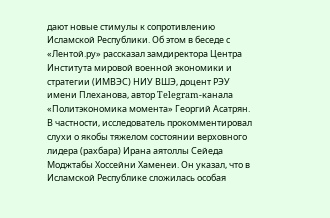дают новые стимулы к сопротивлению Исламской Республики. Об этом в беседе с «Лентой.ру» рассказал замдиректора Центра Института мировой военной экономики и стратегии (ИМВЭС) НИУ ВШЭ, доцент РЭУ имени Плеханова, автор Telegram-канала «Политэкономика момента» Георгий Асатрян.
В частности, исследователь прокомментировал слухи о якобы тяжелом состоянии верховного лидера (рахбара) Ирана аятоллы Сейеда Моджтабы Хоссейни Хаменеи. Он указал, что в Исламской Республике сложилась особая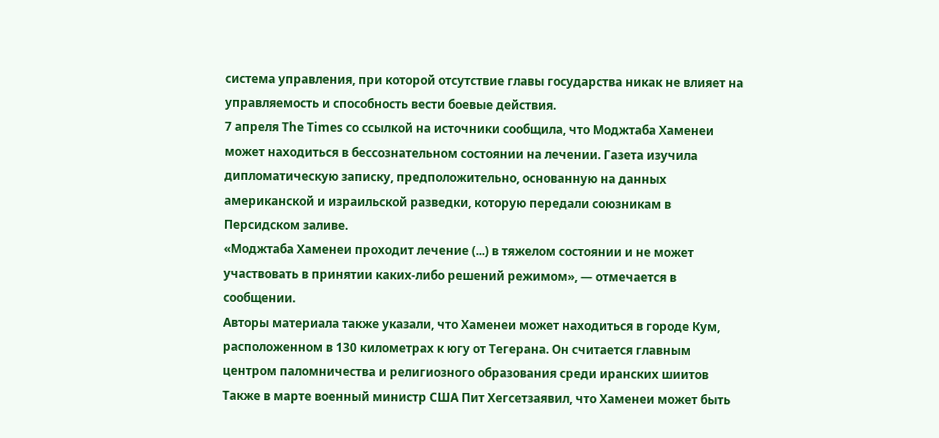система управления, при которой отсутствие главы государства никак не влияет на управляемость и способность вести боевые действия.
7 апреля The Times со ссылкой на источники сообщила, что Моджтаба Хаменеи может находиться в бессознательном состоянии на лечении. Газета изучила дипломатическую записку, предположительно, основанную на данных американской и израильской разведки, которую передали союзникам в Персидском заливе.
«Моджтаба Хаменеи проходит лечение (...) в тяжелом состоянии и не может участвовать в принятии каких-либо решений режимом», — отмечается в сообщении.
Авторы материала также указали, что Хаменеи может находиться в городе Кум, расположенном в 130 километрах к югу от Тегерана. Он считается главным центром паломничества и религиозного образования среди иранских шиитов
Также в марте военный министр США Пит Хегсетзаявил, что Хаменеи может быть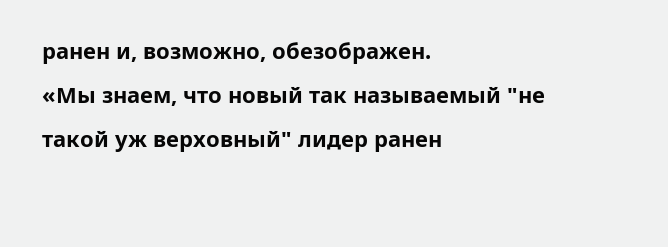ранен и, возможно, обезображен.
«Мы знаем, что новый так называемый "не такой уж верховный" лидер ранен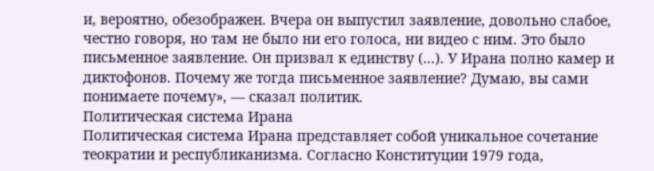и, вероятно, обезображен. Вчера он выпустил заявление, довольно слабое, честно говоря, но там не было ни его голоса, ни видео с ним. Это было письменное заявление. Он призвал к единству (...). У Ирана полно камер и диктофонов. Почему же тогда письменное заявление? Думаю, вы сами понимаете почему», — сказал политик.
Политическая система Ирана
Политическая система Ирана представляет собой уникальное сочетание теократии и республиканизма. Согласно Конституции 1979 года,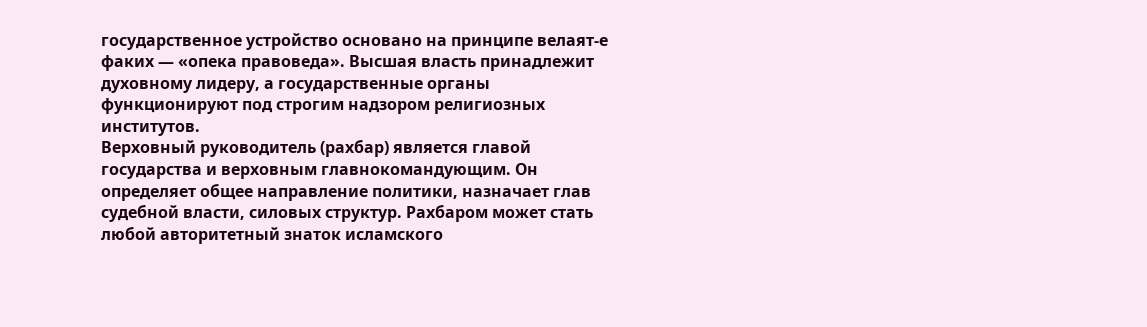государственное устройство основано на принципе велаят-е факих — «опека правоведа». Высшая власть принадлежит духовному лидеру, а государственные органы функционируют под строгим надзором религиозных институтов.
Верховный руководитель (рахбар) является главой государства и верховным главнокомандующим. Он определяет общее направление политики, назначает глав судебной власти, силовых структур. Рахбаром может стать любой авторитетный знаток исламского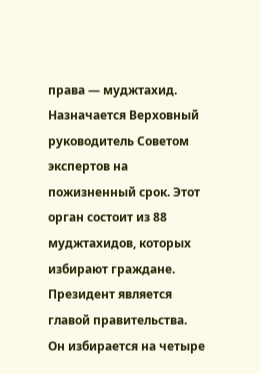права — муджтахид. Назначается Верховный руководитель Советом экспертов на пожизненный срок. Этот орган состоит из 88 муджтахидов, которых избирают граждане.
Президент является главой правительства. Он избирается на четыре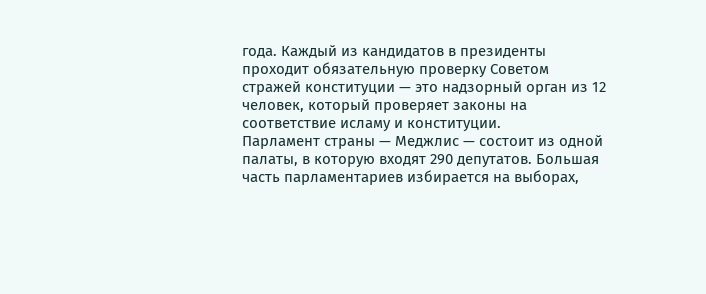года. Каждый из кандидатов в президенты проходит обязательную проверку Советом стражей конституции — это надзорный орган из 12 человек, который проверяет законы на соответствие исламу и конституции.
Парламент страны — Меджлис — состоит из одной палаты, в которую входят 290 депутатов. Большая часть парламентариев избирается на выборах,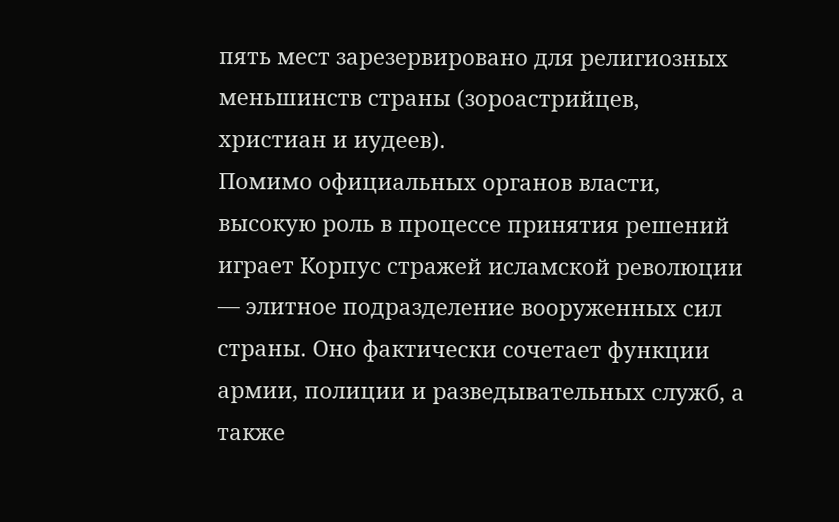пять мест зарезервировано для религиозных меньшинств страны (зороастрийцев, христиан и иудеев).
Помимо официальных органов власти, высокую роль в процессе принятия решений играет Корпус стражей исламской революции — элитное подразделение вооруженных сил страны. Оно фактически сочетает функции армии, полиции и разведывательных служб, а также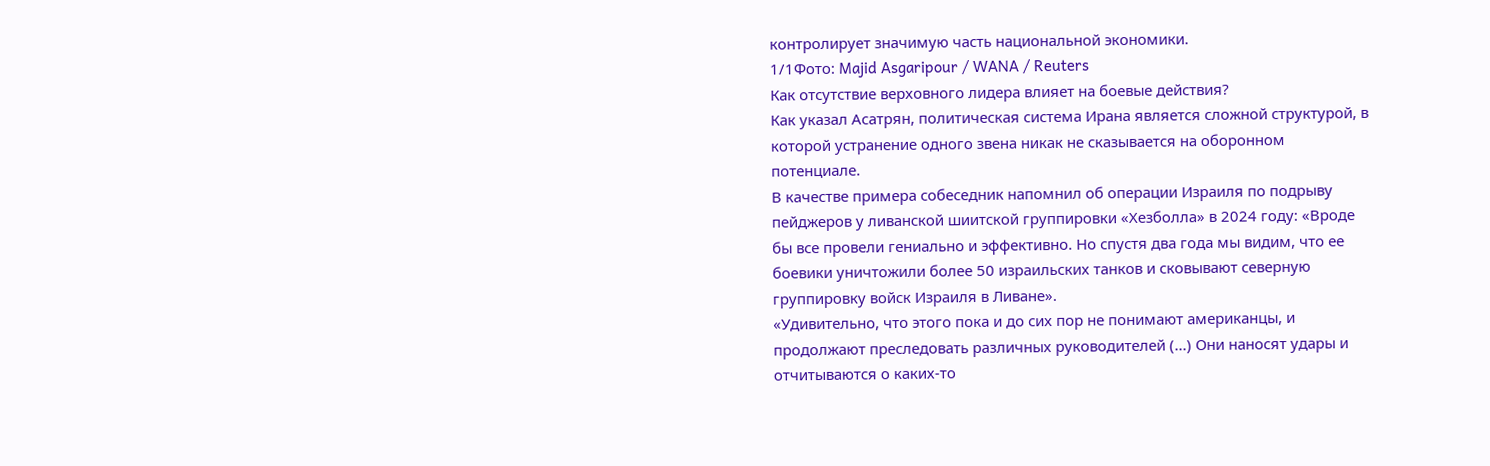контролирует значимую часть национальной экономики.
1/1Фото: Majid Asgaripour / WANA / Reuters
Как отсутствие верховного лидера влияет на боевые действия?
Как указал Асатрян, политическая система Ирана является сложной структурой, в которой устранение одного звена никак не сказывается на оборонном потенциале.
В качестве примера собеседник напомнил об операции Израиля по подрыву пейджеров у ливанской шиитской группировки «Хезболла» в 2024 году: «Вроде бы все провели гениально и эффективно. Но спустя два года мы видим, что ее боевики уничтожили более 50 израильских танков и сковывают северную группировку войск Израиля в Ливане».
«Удивительно, что этого пока и до сих пор не понимают американцы, и продолжают преследовать различных руководителей (...) Они наносят удары и отчитываются о каких-то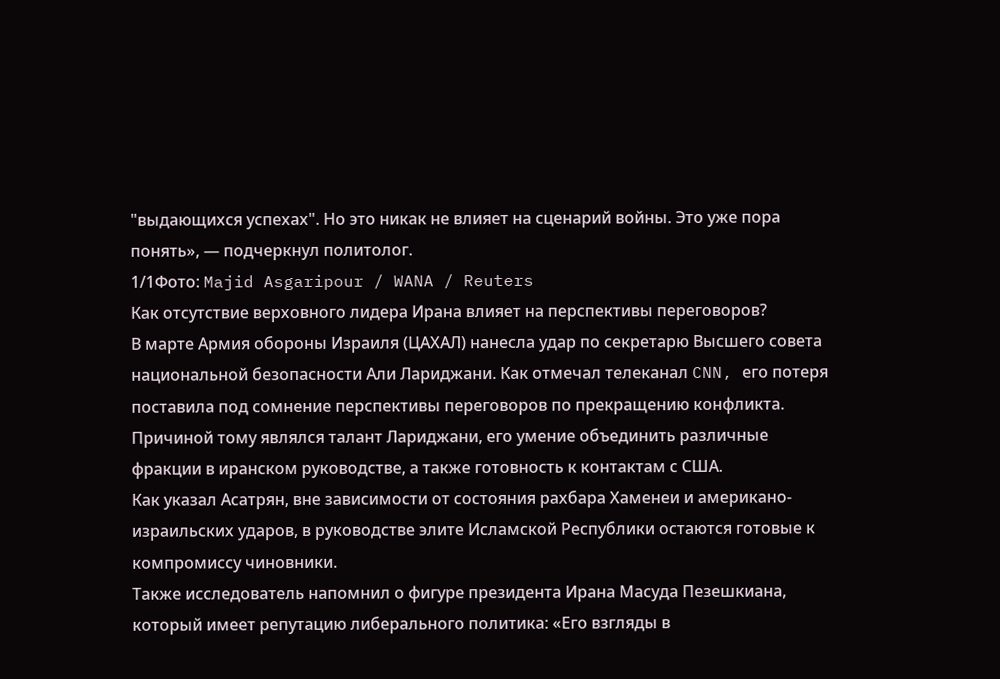"выдающихся успехах". Но это никак не влияет на сценарий войны. Это уже пора понять», — подчеркнул политолог.
1/1Фото: Majid Asgaripour / WANA / Reuters
Как отсутствие верховного лидера Ирана влияет на перспективы переговоров?
В марте Армия обороны Израиля (ЦАХАЛ) нанесла удар по секретарю Высшего совета национальной безопасности Али Лариджани. Как отмечал телеканал CNN, его потеря поставила под сомнение перспективы переговоров по прекращению конфликта. Причиной тому являлся талант Лариджани, его умение объединить различные фракции в иранском руководстве, а также готовность к контактам с США.
Как указал Асатрян, вне зависимости от состояния рахбара Хаменеи и американо-израильских ударов, в руководстве элите Исламской Республики остаются готовые к компромиссу чиновники.
Также исследователь напомнил о фигуре президента Ирана Масуда Пезешкиана, который имеет репутацию либерального политика: «Его взгляды в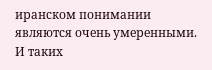иранском понимании являются очень умеренными. И таких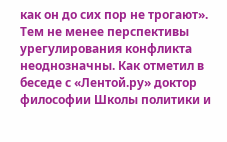как он до сих пор не трогают».
Тем не менее перспективы урегулирования конфликта неоднозначны. Как отметил в беседе с «Лентой.ру» доктор философии Школы политики и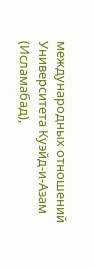международных отношений Университета Куэйд-и-Азам (Исламабад),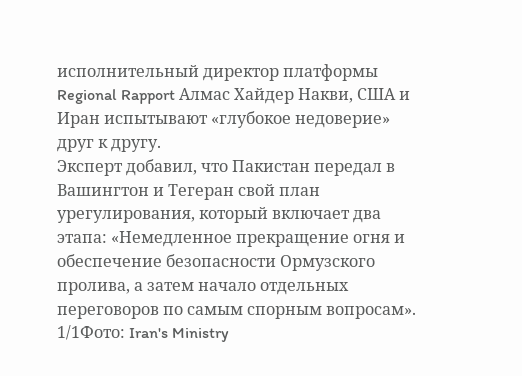исполнительный директор платформы Regional Rapport Алмас Хайдер Накви, США и Иран испытывают «глубокое недоверие» друг к другу.
Эксперт добавил, что Пакистан передал в Вашингтон и Тегеран свой план урегулирования, который включает два этапа: «Немедленное прекращение огня и обеспечение безопасности Ормузского пролива, а затем начало отдельных переговоров по самым спорным вопросам».
1/1Фото: Iran's Ministry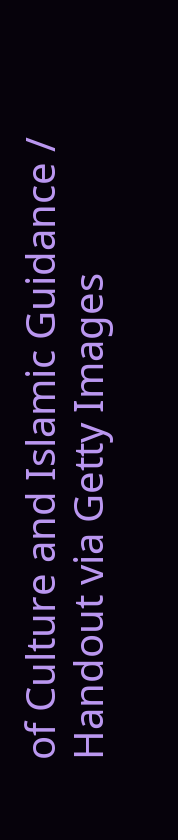of Culture and Islamic Guidance / Handout via Getty Images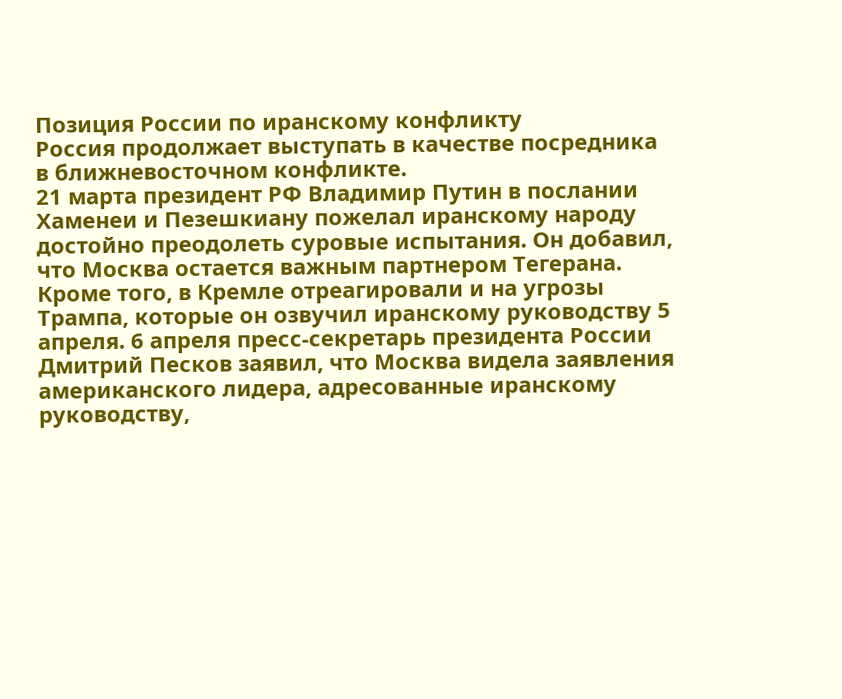Позиция России по иранскому конфликту
Россия продолжает выступать в качестве посредника в ближневосточном конфликте.
21 марта президент РФ Владимир Путин в послании Хаменеи и Пезешкиану пожелал иранскому народу достойно преодолеть суровые испытания. Он добавил, что Москва остается важным партнером Тегерана.
Кроме того, в Кремле отреагировали и на угрозы Трампа, которые он озвучил иранскому руководству 5 апреля. 6 апреля пресс-секретарь президента России Дмитрий Песков заявил, что Москва видела заявления американского лидера, адресованные иранскому руководству,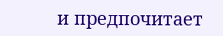и предпочитает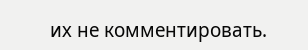их не комментировать.